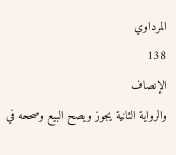المرداوي
138
الإنصاف
والرواية الثانية يجوز ويصح البيع وصححه في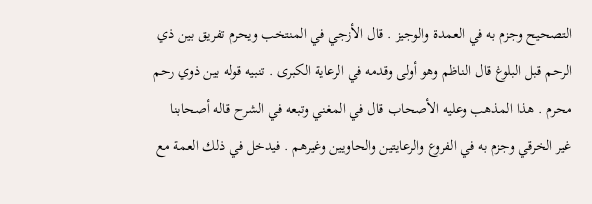التصحيح وجزم به في العمدة والوجيز . قال الأزجي في المنتخب ويحرم تفريق بين ذي الرحم قبل البلوغ قال الناظم وهو أولى وقدمه في الرعاية الكبرى . تنبيه قوله بين ذوي رحم محرم . هذا المذهب وعليه الأصحاب قال في المغني وتبعه في الشرح قاله أصحابنا غير الخرقي وجزم به في الفروع والرعايتين والحاويين وغيرهم . فيدخل في ذلك العمة مع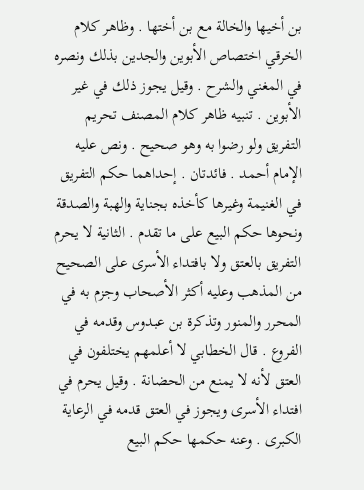بن أخيها والخالة مع بن أختها . وظاهر كلام الخرقي اختصاص الأبوين والجدين بذلك ونصره في المغني والشرح . وقيل يجوز ذلك في غير الأبوين . تنبيه ظاهر كلام المصنف تحريم التفريق ولو رضوا به وهو صحيح . ونص عليه الإمام أحمد . فائدتان . إحداهما حكم التفريق في الغنيمة وغيرها كأخذه بجناية والهبة والصدقة ونحوها حكم البيع على ما تقدم . الثانية لا يحرم التفريق بالعتق ولا بافتداء الأسرى على الصحيح من المذهب وعليه أكثر الأصحاب وجزم به في المحرر والمنور وتذكرة بن عبدوس وقدمه في الفروع . قال الخطابي لا أعلمهم يختلفون في العتق لأنه لا يمنع من الحضانة . وقيل يحرم في افتداء الأسرى ويجوز في العتق قدمه في الرعاية الكبرى . وعنه حكمها حكم البيع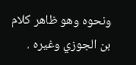ونحوه وهو ظاهر كلام بن الجوزي وغيره .